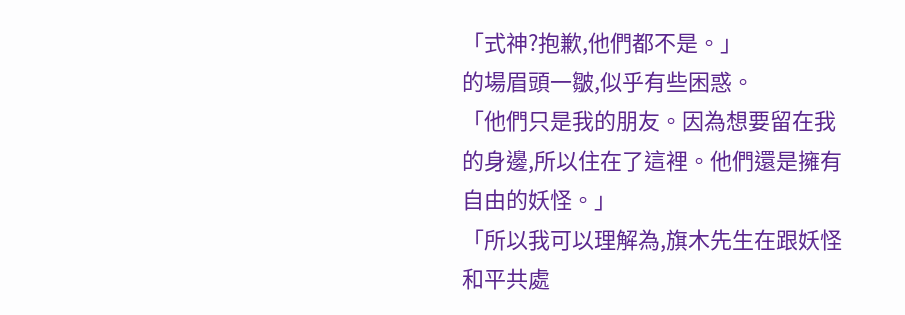「式神?抱歉,他們都不是。」
的場眉頭一皺,似乎有些困惑。
「他們只是我的朋友。因為想要留在我的身邊,所以住在了這裡。他們還是擁有自由的妖怪。」
「所以我可以理解為,旗木先生在跟妖怪和平共處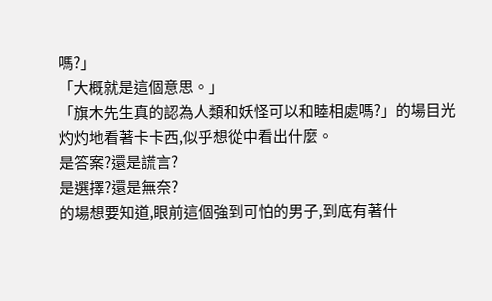嗎?」
「大概就是這個意思。」
「旗木先生真的認為人類和妖怪可以和睦相處嗎?」的場目光灼灼地看著卡卡西,似乎想從中看出什麼。
是答案?還是謊言?
是選擇?還是無奈?
的場想要知道,眼前這個強到可怕的男子,到底有著什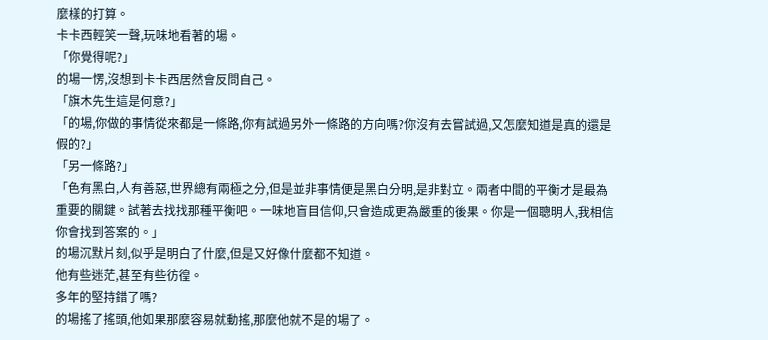麼樣的打算。
卡卡西輕笑一聲,玩味地看著的場。
「你覺得呢?」
的場一愣,沒想到卡卡西居然會反問自己。
「旗木先生這是何意?」
「的場,你做的事情從來都是一條路,你有試過另外一條路的方向嗎?你沒有去嘗試過,又怎麼知道是真的還是假的?」
「另一條路?」
「色有黑白,人有善惡,世界總有兩極之分,但是並非事情便是黑白分明,是非對立。兩者中間的平衡才是最為重要的關鍵。試著去找找那種平衡吧。一味地盲目信仰,只會造成更為嚴重的後果。你是一個聰明人,我相信你會找到答案的。」
的場沉默片刻,似乎是明白了什麼,但是又好像什麼都不知道。
他有些迷茫,甚至有些彷徨。
多年的堅持錯了嗎?
的場搖了搖頭,他如果那麼容易就動搖,那麼他就不是的場了。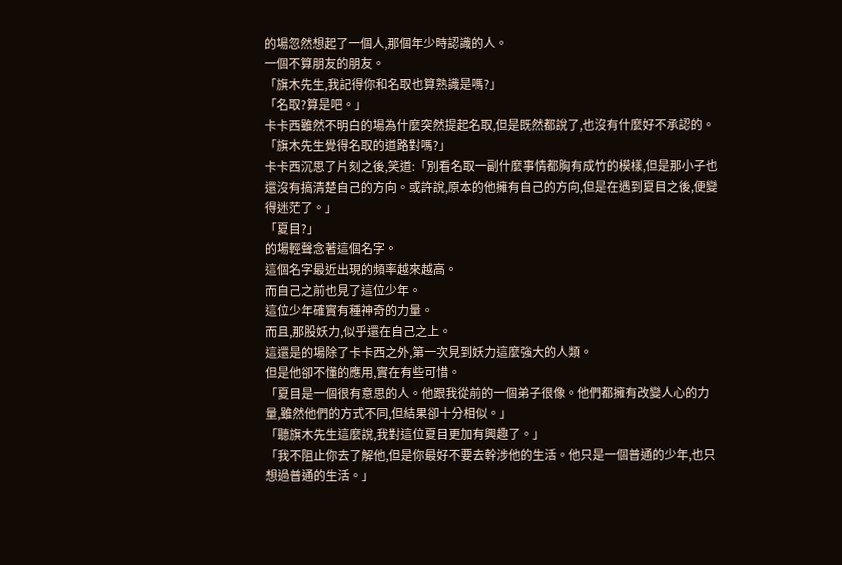的場忽然想起了一個人,那個年少時認識的人。
一個不算朋友的朋友。
「旗木先生,我記得你和名取也算熟識是嗎?」
「名取?算是吧。」
卡卡西雖然不明白的場為什麼突然提起名取,但是既然都說了,也沒有什麼好不承認的。
「旗木先生覺得名取的道路對嗎?」
卡卡西沉思了片刻之後,笑道:「別看名取一副什麼事情都胸有成竹的模樣,但是那小子也還沒有搞清楚自己的方向。或許說,原本的他擁有自己的方向,但是在遇到夏目之後,便變得迷茫了。」
「夏目?」
的場輕聲念著這個名字。
這個名字最近出現的頻率越來越高。
而自己之前也見了這位少年。
這位少年確實有種神奇的力量。
而且,那股妖力,似乎還在自己之上。
這還是的場除了卡卡西之外,第一次見到妖力這麼強大的人類。
但是他卻不懂的應用,實在有些可惜。
「夏目是一個很有意思的人。他跟我從前的一個弟子很像。他們都擁有改變人心的力量,雖然他們的方式不同,但結果卻十分相似。」
「聽旗木先生這麼說,我對這位夏目更加有興趣了。」
「我不阻止你去了解他,但是你最好不要去幹涉他的生活。他只是一個普通的少年,也只想過普通的生活。」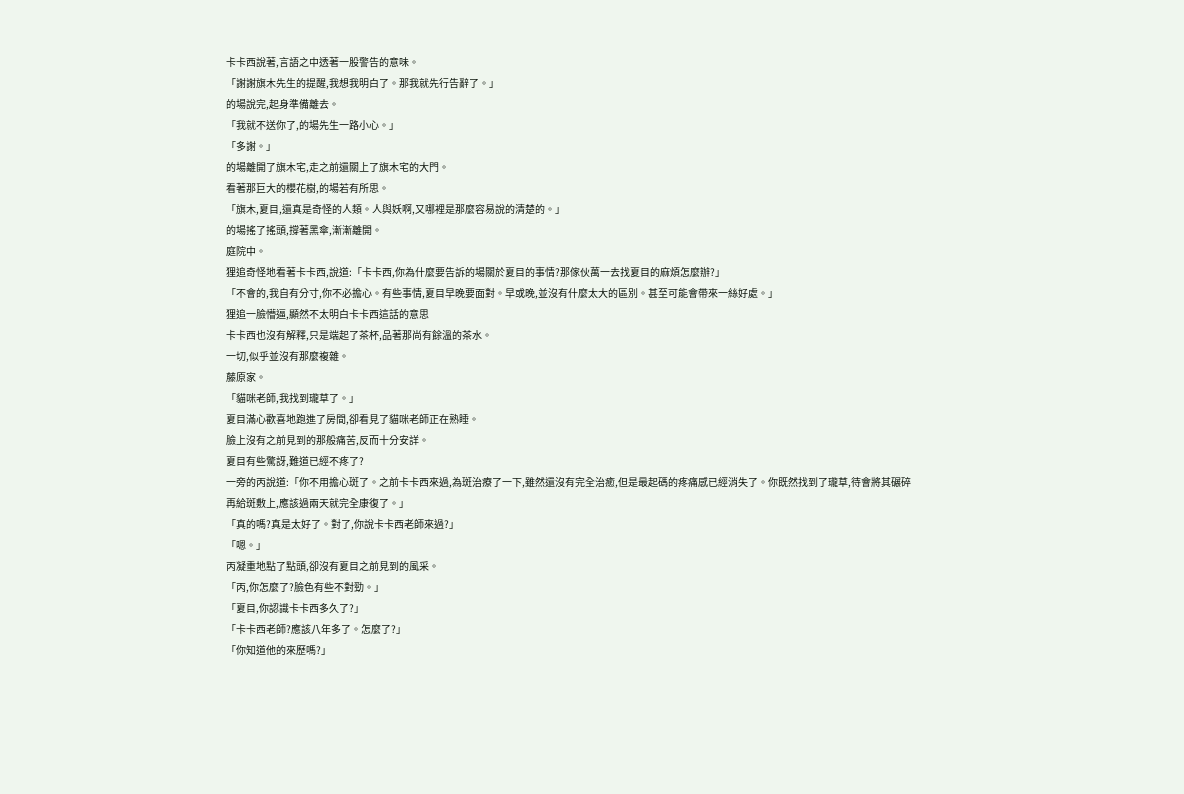卡卡西說著,言語之中透著一股警告的意味。
「謝謝旗木先生的提醒,我想我明白了。那我就先行告辭了。」
的場說完,起身準備離去。
「我就不送你了,的場先生一路小心。」
「多謝。」
的場離開了旗木宅,走之前還關上了旗木宅的大門。
看著那巨大的櫻花樹,的場若有所思。
「旗木,夏目,還真是奇怪的人類。人與妖啊,又哪裡是那麼容易說的清楚的。」
的場搖了搖頭,撐著黑傘,漸漸離開。
庭院中。
狸追奇怪地看著卡卡西,說道:「卡卡西,你為什麼要告訴的場關於夏目的事情?那傢伙萬一去找夏目的麻煩怎麼辦?」
「不會的,我自有分寸,你不必擔心。有些事情,夏目早晚要面對。早或晚,並沒有什麼太大的區別。甚至可能會帶來一絲好處。」
狸追一臉懵逼,顯然不太明白卡卡西這話的意思
卡卡西也沒有解釋,只是端起了茶杯,品著那尚有餘溫的茶水。
一切,似乎並沒有那麼複雜。
藤原家。
「貓咪老師,我找到瓏草了。」
夏目滿心歡喜地跑進了房間,卻看見了貓咪老師正在熟睡。
臉上沒有之前見到的那般痛苦,反而十分安詳。
夏目有些驚訝,難道已經不疼了?
一旁的丙說道:「你不用擔心斑了。之前卡卡西來過,為斑治療了一下,雖然還沒有完全治癒,但是最起碼的疼痛感已經消失了。你既然找到了瓏草,待會將其碾碎再給斑敷上,應該過兩天就完全康復了。」
「真的嗎?真是太好了。對了,你說卡卡西老師來過?」
「嗯。」
丙凝重地點了點頭,卻沒有夏目之前見到的風采。
「丙,你怎麼了?臉色有些不對勁。」
「夏目,你認識卡卡西多久了?」
「卡卡西老師?應該八年多了。怎麼了?」
「你知道他的來歷嗎?」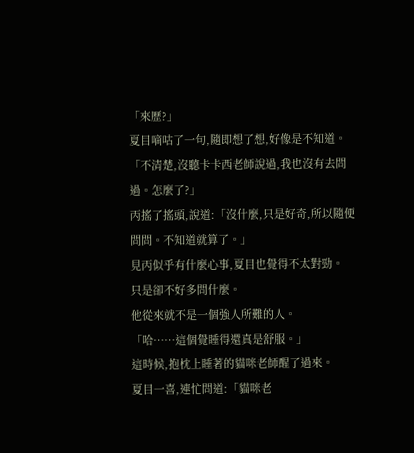「來歷?」
夏目嘀咕了一句,隨即想了想,好像是不知道。
「不清楚,沒聽卡卡西老師說過,我也沒有去問過。怎麼了?」
丙搖了搖頭,說道:「沒什麼,只是好奇,所以隨便問問。不知道就算了。」
見丙似乎有什麼心事,夏目也覺得不太對勁。
只是卻不好多問什麼。
他從來就不是一個強人所難的人。
「哈……這個覺睡得還真是舒服。」
這時候,抱枕上睡著的貓咪老師醒了過來。
夏目一喜,連忙問道:「貓咪老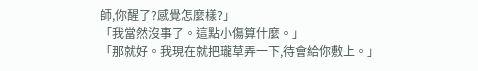師,你醒了?感覺怎麼樣?」
「我當然沒事了。這點小傷算什麼。」
「那就好。我現在就把瓏草弄一下,待會給你敷上。」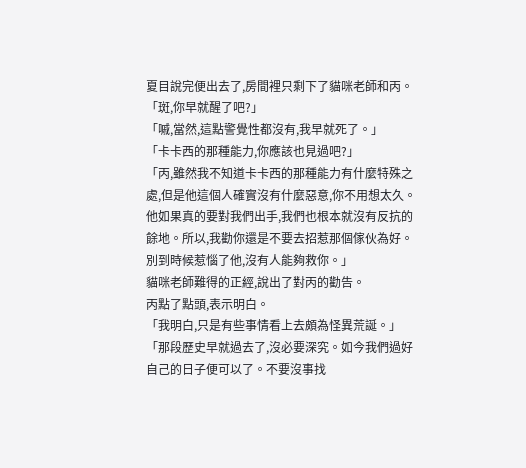夏目說完便出去了,房間裡只剩下了貓咪老師和丙。
「斑,你早就醒了吧?」
「嘁,當然,這點警覺性都沒有,我早就死了。」
「卡卡西的那種能力,你應該也見過吧?」
「丙,雖然我不知道卡卡西的那種能力有什麼特殊之處,但是他這個人確實沒有什麼惡意,你不用想太久。他如果真的要對我們出手,我們也根本就沒有反抗的餘地。所以,我勸你還是不要去招惹那個傢伙為好。別到時候惹惱了他,沒有人能夠救你。」
貓咪老師難得的正經,說出了對丙的勸告。
丙點了點頭,表示明白。
「我明白,只是有些事情看上去頗為怪異荒誕。」
「那段歷史早就過去了,沒必要深究。如今我們過好自己的日子便可以了。不要沒事找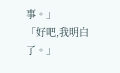事。」
「好吧,我明白了。」